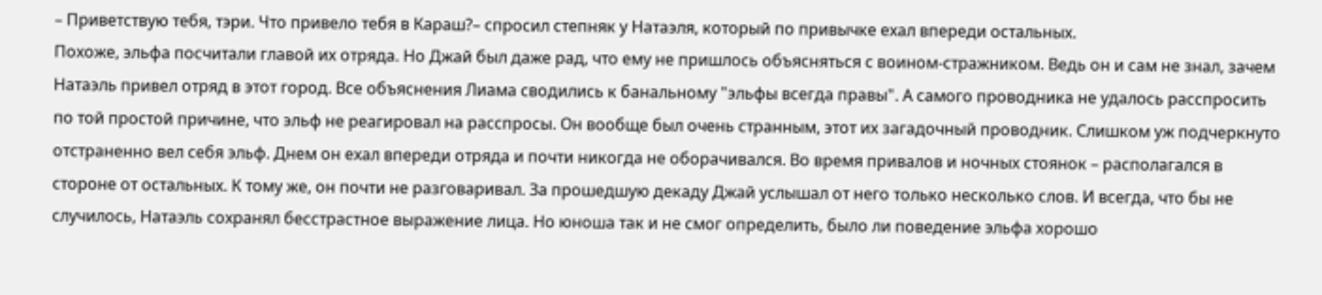– Приветствую тебя, тэри. Что привело тебя в Караш?– спросил степняк у Натаэля, который по привычке ехал впереди остальных.
Похоже, эльфа посчитали главой их отряда. Но Джай был даже рад, что ему не пришлось объясняться с воином-стражником. Ведь он и сам не знал, зачем Натаэль привел отряд в этот город. Все объяснения Лиама сводились к банальному "эльфы всегда правы". А самого проводника не удалось расспросить по той простой причине, что эльф не реагировал на расспросы. Он вообще был очень странным, этот их загадочный проводник. Слишком уж подчеркнуто отстраненно вел себя эльф. Днем он ехал впереди отряда и почти никогда не оборачивался. Во время привалов и ночных стоянок – располагался в стороне от остальных. К тому же, он почти не разговаривал. За прошедшую декаду Джай услышал от него только несколько слов. И всегда, что бы не случилось, Натаэль сохранял бесстрастное выражение лица. Но юноша так и не смог определить, было ли поведение эльфа хорошо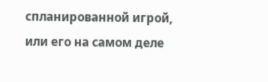спланированной игрой, или его на самом деле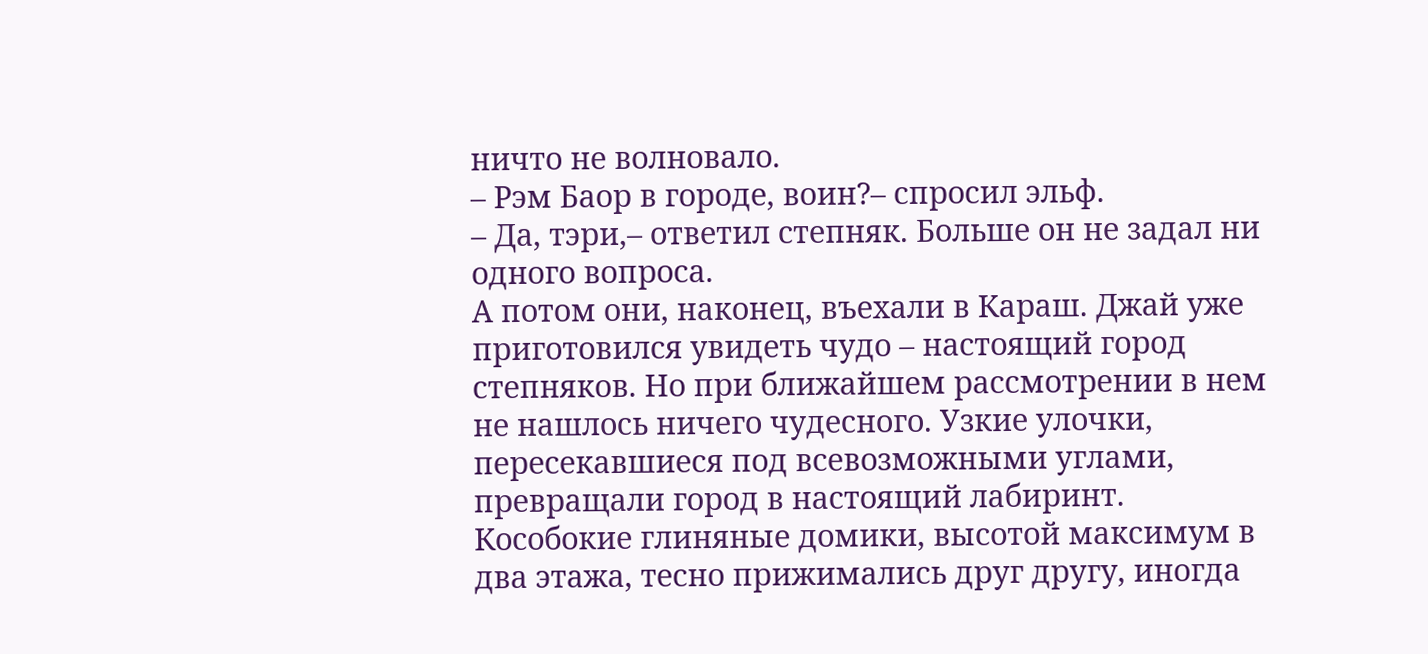ничто не волновало.
– Рэм Баор в городе, воин?– спросил эльф.
– Да, тэри,– ответил степняк. Больше он не задал ни одного вопроса.
А потом они, наконец, въехали в Караш. Джай уже приготовился увидеть чудо – настоящий город степняков. Но при ближайшем рассмотрении в нем не нашлось ничего чудесного. Узкие улочки, пересекавшиеся под всевозможными углами, превращали город в настоящий лабиринт. Кособокие глиняные домики, высотой максимум в два этажа, тесно прижимались друг другу, иногда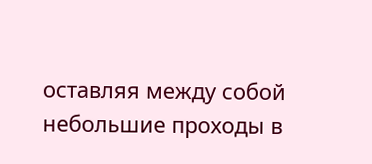оставляя между собой небольшие проходы в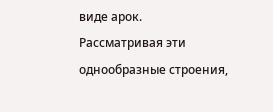виде арок.
Рассматривая эти однообразные строения,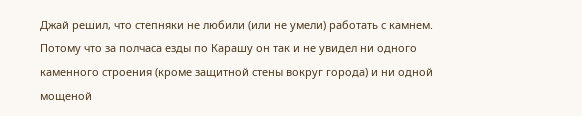Джай решил, что степняки не любили (или не умели) работать с камнем. Потому что за полчаса езды по Карашу он так и не увидел ни одного каменного строения (кроме защитной стены вокруг города) и ни одной мощеной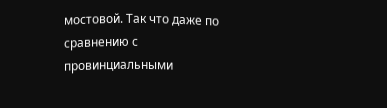мостовой. Так что даже по сравнению с провинциальными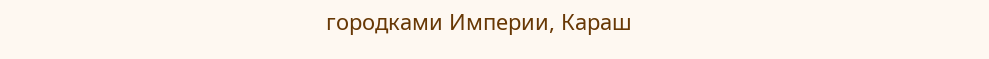городками Империи, Караш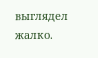выглядел жалко.